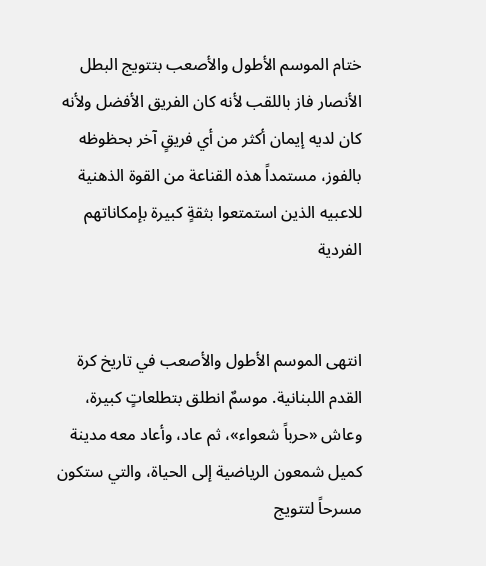ختام الموسم الأطول والأصعب بتتويج البطل
الأنصار فاز باللقب لأنه كان الفريق الأفضل ولأنه كان لديه إيمان أكثر من أي فريقٍ آخر بحظوظه بالفوز، مستمداً هذه القناعة من القوة الذهنية للاعبيه الذين استمتعوا بثقةٍ كبيرة بإمكاناتهم الفردية


انتهى الموسم الأطول والأصعب في تاريخ كرة القدم اللبنانية. موسمٌ انطلق بتطلعاتٍ كبيرة، وعاش «حرباً شعواء»، ثم عاد، وأعاد معه مدينة كميل شمعون الرياضية إلى الحياة، والتي ستكون مسرحاً لتتويج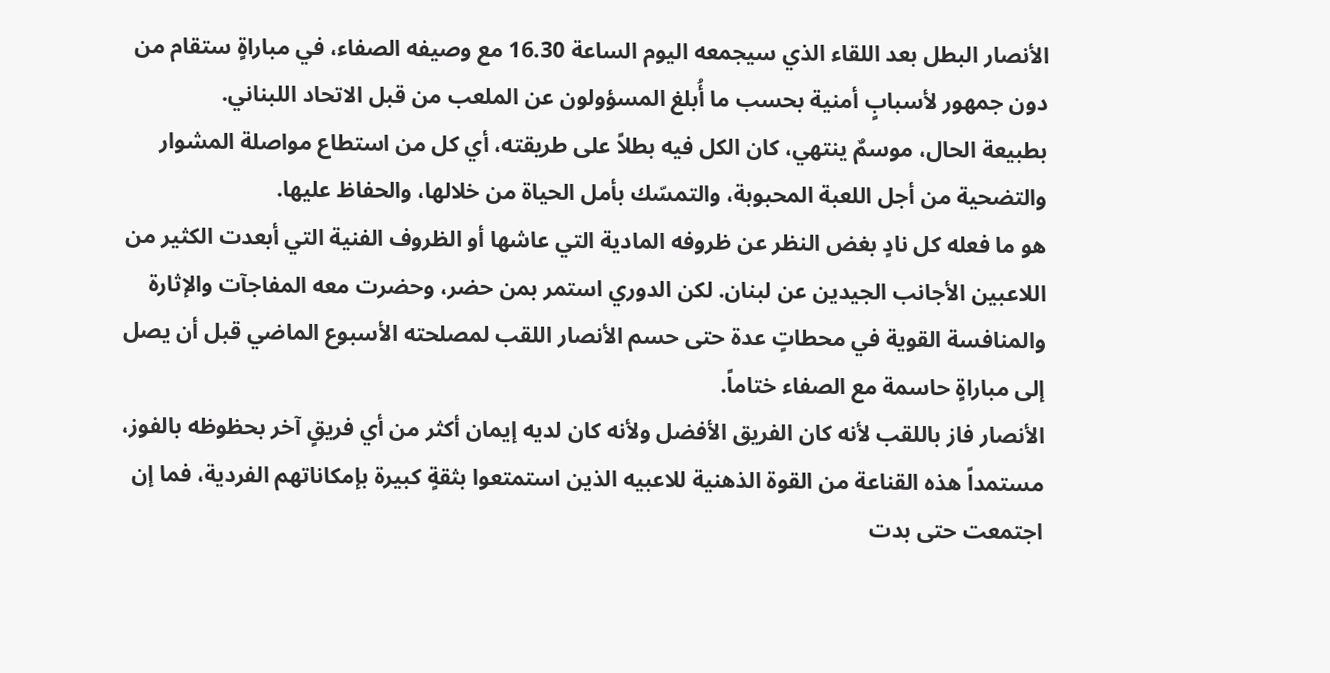الأنصار البطل بعد اللقاء الذي سيجمعه اليوم الساعة 16.30 مع وصيفه الصفاء، في مباراةٍ ستقام من دون جمهور لأسبابٍ أمنية بحسب ما أُبلغ المسؤولون عن الملعب من قبل الاتحاد اللبناني.
بطبيعة الحال، موسمٌ ينتهي، كان الكل فيه بطلاً على طريقته، أي كل من استطاع مواصلة المشوار والتضحية من أجل اللعبة المحبوبة، والتمسّك بأمل الحياة من خلالها، والحفاظ عليها.
هو ما فعله كل نادٍ بغض النظر عن ظروفه المادية التي عاشها أو الظروف الفنية التي أبعدت الكثير من اللاعبين الأجانب الجيدين عن لبنان. لكن الدوري استمر بمن حضر، وحضرت معه المفاجآت والإثارة والمنافسة القوية في محطاتٍ عدة حتى حسم الأنصار اللقب لمصلحته الأسبوع الماضي قبل أن يصل إلى مباراةٍ حاسمة مع الصفاء ختاماً.
الأنصار فاز باللقب لأنه كان الفريق الأفضل ولأنه كان لديه إيمان أكثر من أي فريقٍ آخر بحظوظه بالفوز، مستمداً هذه القناعة من القوة الذهنية للاعبيه الذين استمتعوا بثقةٍ كبيرة بإمكاناتهم الفردية، فما إن اجتمعت حتى بدت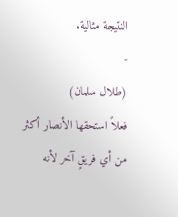النتيجة مثالية.
-
(طلال سلمان)
فعلاً استحقها الأنصار أكثر من أي فريقٍ آخر لأنه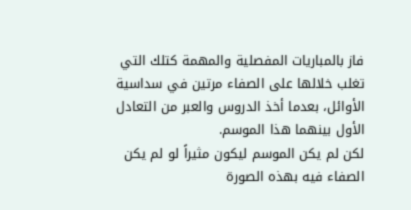فاز بالمباريات المفصلية والمهمة كتلك التي تغلب خلالها على الصفاء مرتين في سداسية الأوائل، بعدما أخذ الدروس والعبر من التعادل الأول بينهما هذا الموسم.
لكن لم يكن الموسم ليكون مثيراً لو لم يكن الصفاء فيه بهذه الصورة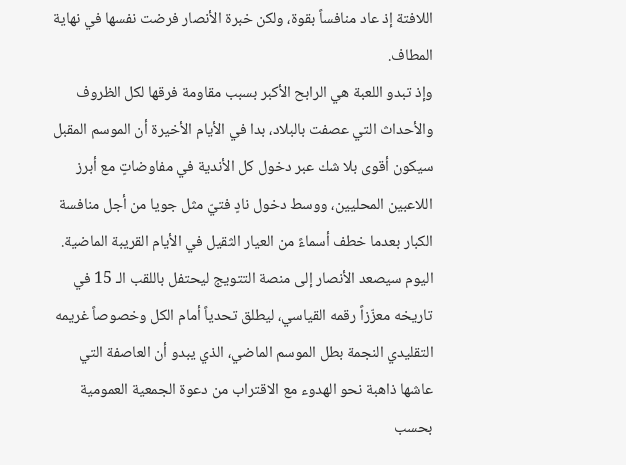اللافتة إذ عاد منافساً بقوة، ولكن خبرة الأنصار فرضت نفسها في نهاية المطاف.
وإذ تبدو اللعبة هي الرابح الأكبر بسبب مقاومة فرقها لكل الظروف والأحداث التي عصفت بالبلاد، بدا في الأيام الأخيرة أن الموسم المقبل سيكون أقوى بلا شك عبر دخول كل الأندية في مفاوضاتٍ مع أبرز اللاعبين المحليين، ووسط دخول نادٍ فتيّ مثل جويا من أجل منافسة الكبار بعدما خطف أسماءً من العيار الثقيل في الأيام القريبة الماضية.
اليوم سيصعد الأنصار إلى منصة التتويج ليحتفل باللقب الـ 15 في تاريخه معزّزاً رقمه القياسي، ليطلق تحدياً أمام الكل وخصوصاً غريمه التقليدي النجمة بطل الموسم الماضي، الذي يبدو أن العاصفة التي عاشها ذاهبة نحو الهدوء مع الاقتراب من دعوة الجمعية العمومية بحسب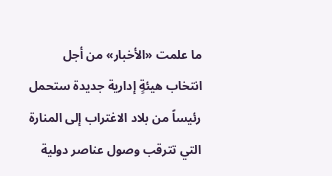ما علمت «الأخبار» من أجل انتخاب هيئةٍ إدارية جديدة ستحمل رئيساً من بلاد الاغتراب إلى المنارة التي تترقب وصول عناصر دولية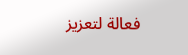فعالة لتعزيز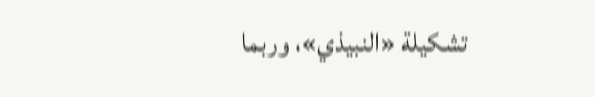تشكيلة «النبيذي»، وربما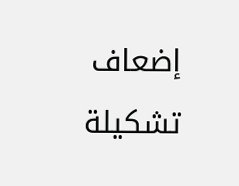إضعاف تشكيلة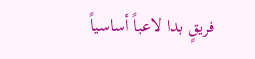فريقٍ بدا لاعباً أساسياً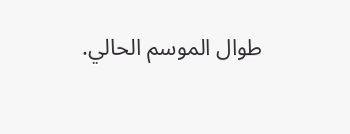طوال الموسم الحالي.